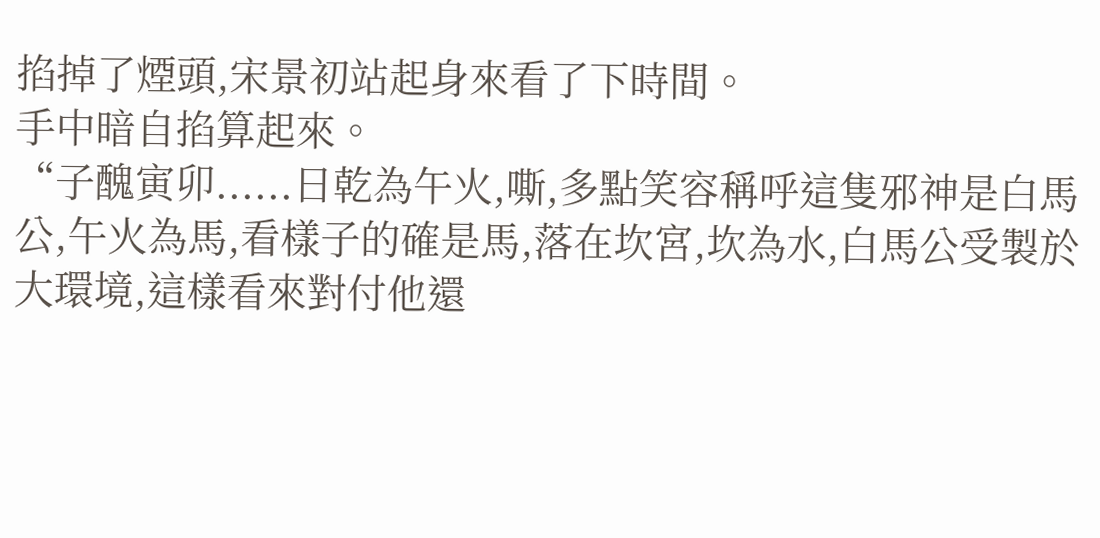掐掉了煙頭,宋景初站起身來看了下時間。
手中暗自掐算起來。
“子醜寅卯......日乾為午火,嘶,多點笑容稱呼這隻邪神是白馬公,午火為馬,看樣子的確是馬,落在坎宮,坎為水,白馬公受製於大環境,這樣看來對付他還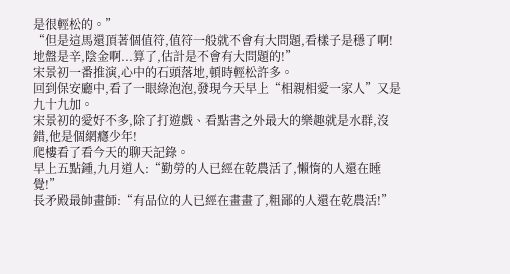是很輕松的。”
“但是這馬還頂著個值符,值符一般就不會有大問題,看樣子是穩了啊!地盤是辛,陰金啊...算了,估計是不會有大問題的!”
宋景初一番推演,心中的石頭落地,頓時輕松許多。
回到保安廳中,看了一眼綠泡泡,發現今天早上“相親相愛一家人”又是九十九加。
宋景初的愛好不多,除了打遊戲、看點書之外最大的樂趣就是水群,沒錯,他是個網癮少年!
爬樓看了看今天的聊天記錄。
早上五點鍾,九月道人:“勤勞的人已經在乾農活了,懶惰的人還在睡覺!”
長矛殿最帥畫師:“有品位的人已經在畫畫了,粗鄙的人還在乾農活!”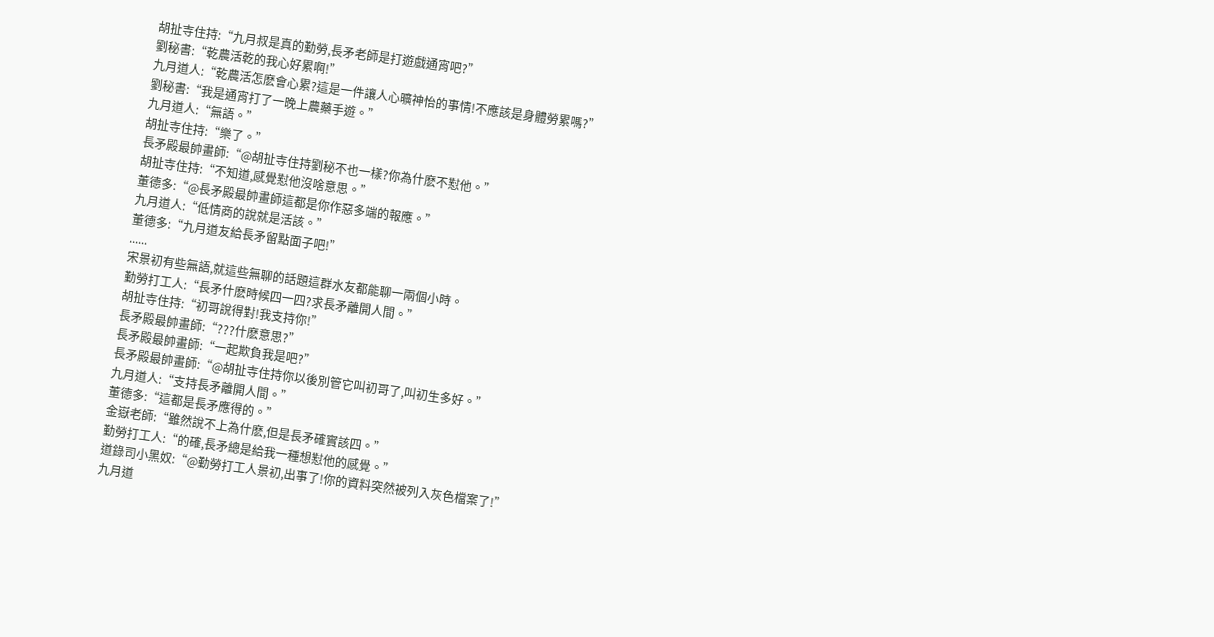胡扯寺住持:“九月叔是真的勤勞,長矛老師是打遊戲通宵吧?”
劉秘書:“乾農活乾的我心好累啊!”
九月道人:“乾農活怎麽會心累?這是一件讓人心曠神怡的事情!不應該是身體勞累嗎?”
劉秘書:“我是通宵打了一晚上農藥手遊。”
九月道人:“無語。”
胡扯寺住持:“樂了。”
長矛殿最帥畫師:“@胡扯寺住持劉秘不也一樣?你為什麽不懟他。”
胡扯寺住持:“不知道,感覺懟他沒啥意思。”
董德多:“@長矛殿最帥畫師這都是你作惡多端的報應。”
九月道人:“低情商的說就是活該。”
董德多:“九月道友給長矛留點面子吧!”
......
宋景初有些無語,就這些無聊的話題這群水友都能聊一兩個小時。
勤勞打工人:“長矛什麽時候四一四?求長矛離開人間。”
胡扯寺住持:“初哥說得對!我支持你!”
長矛殿最帥畫師:“???什麽意思?”
長矛殿最帥畫師:“一起欺負我是吧?”
長矛殿最帥畫師:“@胡扯寺住持你以後別管它叫初哥了,叫初生多好。”
九月道人:“支持長矛離開人間。”
董德多:“這都是長矛應得的。”
金嶽老師:“雖然說不上為什麽,但是長矛確實該四。”
勤勞打工人:“的確,長矛總是給我一種想懟他的感覺。”
道錄司小黑奴:“@勤勞打工人景初,出事了!你的資料突然被列入灰色檔案了!”
九月道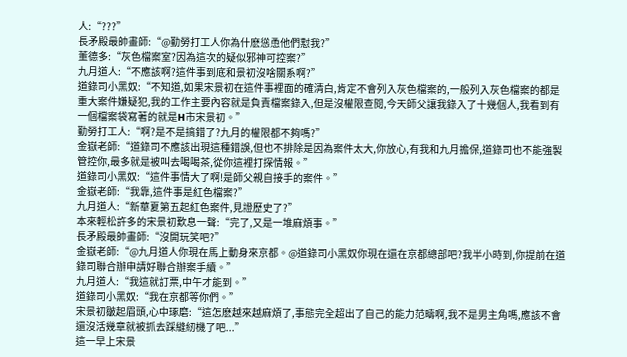人:“???”
長矛殿最帥畫師:“@勤勞打工人你為什麽慫恿他們懟我?”
董德多:“灰色檔案室?因為這次的疑似邪神可控案?”
九月道人:“不應該啊?這件事到底和景初沒啥關系啊?”
道錄司小黑奴:“不知道,如果宋景初在這件事裡面的確清白,肯定不會列入灰色檔案的,一般列入灰色檔案的都是重大案件嫌疑犯,我的工作主要內容就是負責檔案錄入,但是沒權限查閱,今天師父讓我錄入了十幾個人,我看到有一個檔案袋寫著的就是H市宋景初。”
勤勞打工人:“啊?是不是搞錯了?九月的權限都不夠嗎?”
金嶽老師:“道錄司不應該出現這種錯誤,但也不排除是因為案件太大,你放心,有我和九月擔保,道錄司也不能強製管控你,最多就是被叫去喝喝茶,從你這裡打探情報。”
道錄司小黑奴:“這件事情大了啊!是師父親自接手的案件。”
金嶽老師:“我靠,這件事是紅色檔案?”
九月道人:“新華夏第五起紅色案件,見證歷史了?”
本來輕松許多的宋景初歎息一聲:“完了,又是一堆麻煩事。”
長矛殿最帥畫師:“沒開玩笑吧?”
金嶽老師:“@九月道人你現在馬上動身來京都。@道錄司小黑奴你現在還在京都總部吧?我半小時到,你提前在道錄司聯合辦申請好聯合辦案手續。”
九月道人:“我這就訂票,中午才能到。”
道錄司小黑奴:“我在京都等你們。”
宋景初皺起眉頭,心中琢磨:“這怎麽越來越麻煩了,事態完全超出了自己的能力范疇啊,我不是男主角嗎,應該不會還沒活幾章就被抓去踩縫紉機了吧...”
這一早上宋景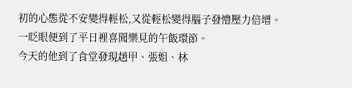初的心態從不安變得輕松,又從輕松變得腦子發懵壓力倍增。
一眨眼便到了平日裡喜聞樂見的午飯環節。
今天的他到了食堂發現趙甲、張姐、林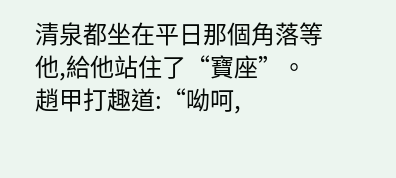清泉都坐在平日那個角落等他,給他站住了“寶座”。
趙甲打趣道:“呦呵,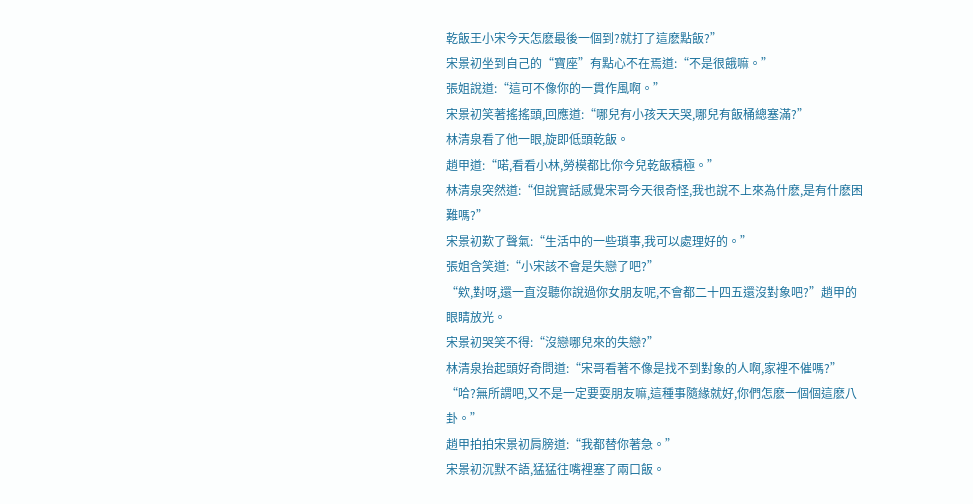乾飯王小宋今天怎麽最後一個到?就打了這麽點飯?”
宋景初坐到自己的“寶座”有點心不在焉道:“不是很餓嘛。”
張姐說道:“這可不像你的一貫作風啊。”
宋景初笑著搖搖頭,回應道:“哪兒有小孩天天哭,哪兒有飯桶總塞滿?”
林清泉看了他一眼,旋即低頭乾飯。
趙甲道:“喏,看看小林,勞模都比你今兒乾飯積極。”
林清泉突然道:“但說實話感覺宋哥今天很奇怪,我也說不上來為什麽,是有什麽困難嗎?”
宋景初歎了聲氣:“生活中的一些瑣事,我可以處理好的。”
張姐含笑道:“小宋該不會是失戀了吧?”
“欸,對呀,還一直沒聽你說過你女朋友呢,不會都二十四五還沒對象吧?”趙甲的眼睛放光。
宋景初哭笑不得:“沒戀哪兒來的失戀?”
林清泉抬起頭好奇問道:“宋哥看著不像是找不到對象的人啊,家裡不催嗎?”
“哈?無所謂吧,又不是一定要耍朋友嘛,這種事隨緣就好,你們怎麽一個個這麽八卦。”
趙甲拍拍宋景初肩膀道:“我都替你著急。”
宋景初沉默不語,猛猛往嘴裡塞了兩口飯。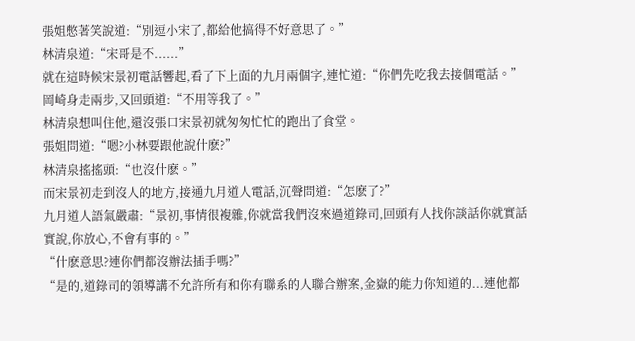張姐憋著笑說道:“別逗小宋了,都給他搞得不好意思了。”
林清泉道:“宋哥是不......”
就在這時候宋景初電話響起,看了下上面的九月兩個字,連忙道:“你們先吃我去接個電話。”
岡崎身走兩步,又回頭道:“不用等我了。”
林清泉想叫住他,還沒張口宋景初就匆匆忙忙的跑出了食堂。
張姐問道:“嗯?小林要跟他說什麽?”
林清泉搖搖頭:“也沒什麽。”
而宋景初走到沒人的地方,接通九月道人電話,沉聲問道:“怎麽了?”
九月道人語氣嚴肅:“景初,事情很複雜,你就當我們沒來過道錄司,回頭有人找你談話你就實話實說,你放心,不會有事的。”
“什麽意思?連你們都沒辦法插手嗎?”
“是的,道錄司的領導講不允許所有和你有聯系的人聯合辦案,金嶽的能力你知道的...連他都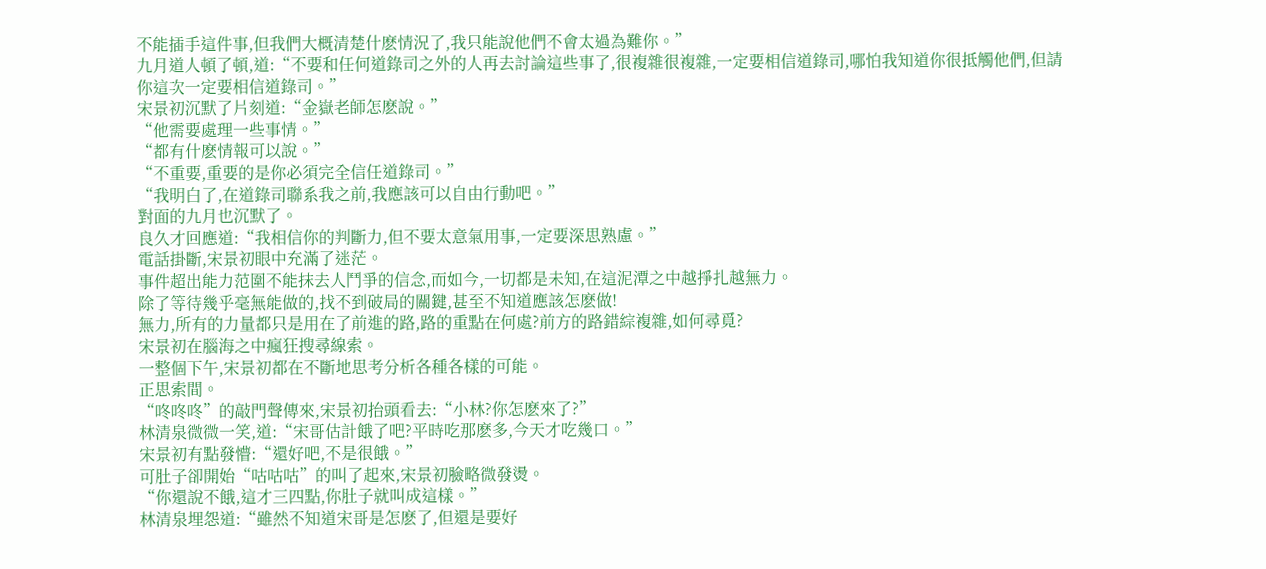不能插手這件事,但我們大概清楚什麽情況了,我只能說他們不會太過為難你。”
九月道人頓了頓,道:“不要和任何道錄司之外的人再去討論這些事了,很複雜很複雜,一定要相信道錄司,哪怕我知道你很抵觸他們,但請你這次一定要相信道錄司。”
宋景初沉默了片刻道:“金嶽老師怎麽說。”
“他需要處理一些事情。”
“都有什麽情報可以說。”
“不重要,重要的是你必須完全信任道錄司。”
“我明白了,在道錄司聯系我之前,我應該可以自由行動吧。”
對面的九月也沉默了。
良久才回應道:“我相信你的判斷力,但不要太意氣用事,一定要深思熟慮。”
電話掛斷,宋景初眼中充滿了迷茫。
事件超出能力范圍不能抹去人鬥爭的信念,而如今,一切都是未知,在這泥潭之中越掙扎越無力。
除了等待幾乎毫無能做的,找不到破局的關鍵,甚至不知道應該怎麽做!
無力,所有的力量都只是用在了前進的路,路的重點在何處?前方的路錯綜複雜,如何尋覓?
宋景初在腦海之中瘋狂搜尋線索。
一整個下午,宋景初都在不斷地思考分析各種各樣的可能。
正思索間。
“咚咚咚”的敲門聲傳來,宋景初抬頭看去:“小林?你怎麽來了?”
林清泉微微一笑,道:“宋哥估計餓了吧?平時吃那麽多,今天才吃幾口。”
宋景初有點發懵:“還好吧,不是很餓。”
可肚子卻開始“咕咕咕”的叫了起來,宋景初臉略微發燙。
“你還說不餓,這才三四點,你肚子就叫成這樣。”
林清泉埋怨道:“雖然不知道宋哥是怎麽了,但還是要好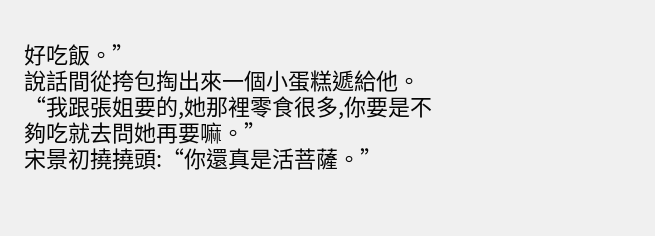好吃飯。”
說話間從挎包掏出來一個小蛋糕遞給他。
“我跟張姐要的,她那裡零食很多,你要是不夠吃就去問她再要嘛。”
宋景初撓撓頭:“你還真是活菩薩。”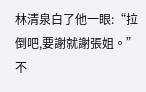林清泉白了他一眼:“拉倒吧,要謝就謝張姐。”
不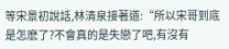等宋景初說話,林清泉接著道:“所以宋哥到底是怎麽了?不會真的是失戀了吧,有沒有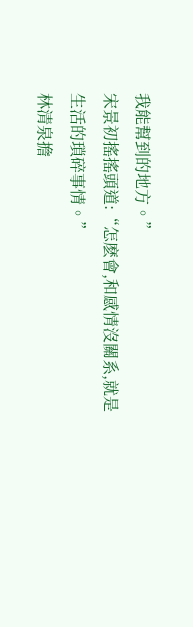我能幫到的地方。”
宋景初搖搖頭道:“怎麽會,和感情沒關系,就是生活的瑣碎事情。”
林清泉擔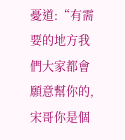憂道:“有需要的地方我們大家都會願意幫你的,宋哥你是個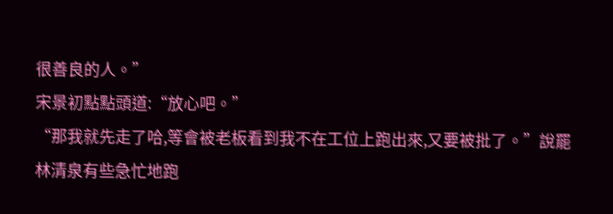很善良的人。”
宋景初點點頭道:“放心吧。”
“那我就先走了哈,等會被老板看到我不在工位上跑出來,又要被批了。”說罷林清泉有些急忙地跑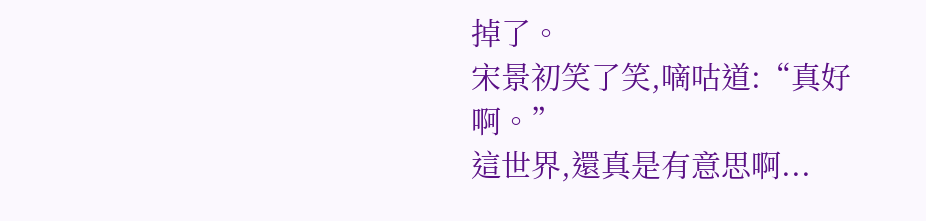掉了。
宋景初笑了笑,嘀咕道:“真好啊。”
這世界,還真是有意思啊...